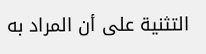التثنية على أن المراد به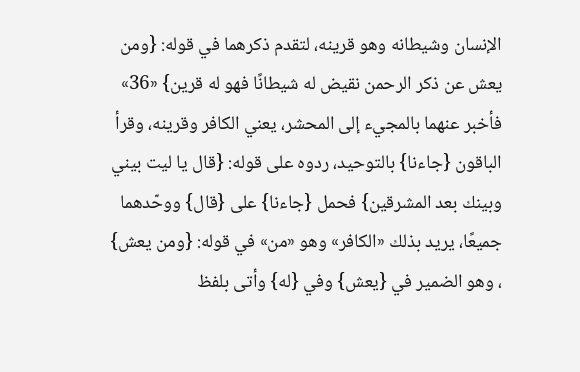الإنسان وشيطانه وهو قرينه، لتقدم ذكرهما في قوله: {ومن يعش عن ذكر الرحمن نقيض له شيطانًا فهو له قرين} «36» فأخبر عنهما بالمجيء إلى المحشر، يعني الكافر وقرينه، وقرأ الباقون {جاءنا} بالتوحيد، ردوه على قوله: {قال يا ليت بيني وبينك بعد المشرقين} فحمل {جاءنا} على {قال} ووحّدهما جميعًا، يريد بذلك «الكافر» وهو «من» في قوله: {ومن يعش} ، وهو الضمير في {يعش} وفي {له} وأتى بلفظ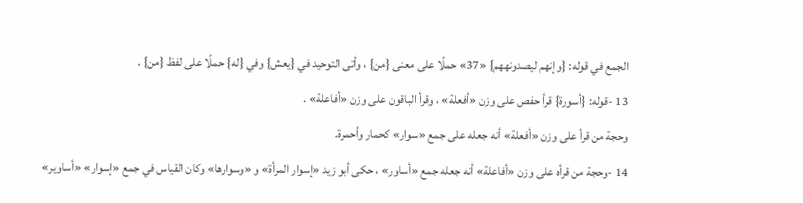الجمع في قوله: {وإنهم ليصدونههم} «37» حملًا على معنى {من} ، وأتى التوحيد في {يعش} وفي {له} حملًا على لفظ {من} .
13 -قوله: {أسورة} قرأ حفص على وزن «أفعلة» ، وقرأ الباقون على وزن «أفاعلة» .
وحجة من قرأ على وزن «أفعلة» أنه جعله على جمع «سوار» كحمار وأحمرة.
14 -وحجة من قرأه على وزن «أفاعلة» أنه جعله جمع «أساور» ، حكى أبو زيد «إسوار المرأة» و «وسوارها» وكان القياس في جمع «إسوار» «أساوير»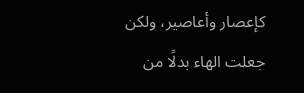كإعصار وأعاصير، ولكن جعلت الهاء بدلًا من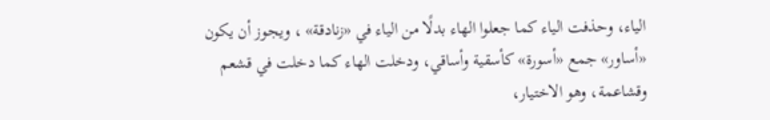الياء، وحذفت الياء كما جعلوا الهاء بدلًا من الياء في «زنادقة» ، ويجوز أن يكون «أساور» جمع «أسورة» كأسقية وأساقي، ودخلت الهاء كما دخلت في قشعم وقشاعمة، وهو الاختيار،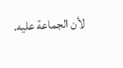لأن الجماعة عليه.